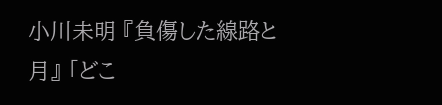小川未明 『負傷した線路と月』 「どこ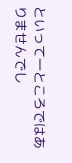といって一ところではありませんでし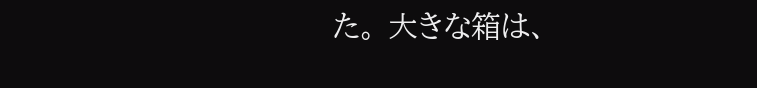た。 大きな箱は、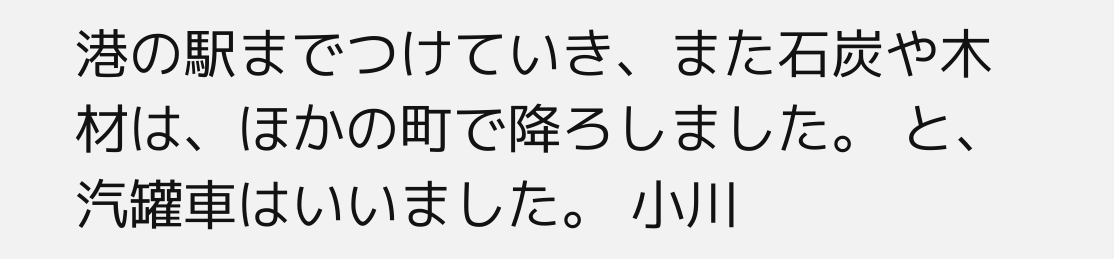港の駅までつけていき、また石炭や木材は、ほかの町で降ろしました。 と、汽罐車はいいました。 小川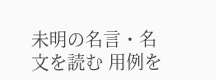未明の名言・名文を読む 用例を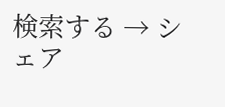検索する → シェア